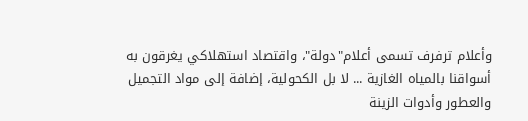وأعلام ترفرف تسمى أعلام"دولة"، واقتصاد استهلاكي يغرقون به أسواقنا بالمياه الغازية ... لا بل الكحولية، إضافة إلى مواد التجميل والعطور وأدوات الزينة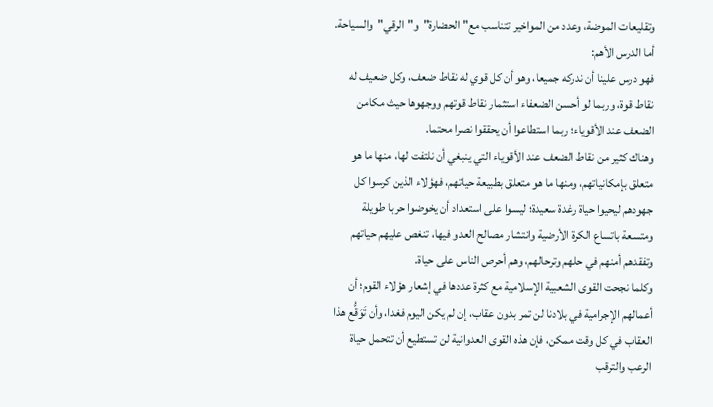وتقليعات الموضة، وعدد من المواخير تتناسب مع"الحضارة"و"الرقي"والسياحة.
أما الدرس الأهم:
فهو درس علينا أن ندركه جميعا، وهو أن كل قوي له نقاط ضعف، وكل ضعيف له نقاط قوة، وربما لو أحسن الضعفاء استثمار نقاط قوتهم ووجهوها حيث مكامن الضعف عند الأقوياء؛ ربما استطاعوا أن يحققوا نصرا محتما.
وهناك كثير من نقاط الضعف عند الأقوياء التي ينبغي أن نلتفت لها، منها ما هو متعلق بإمكانياتهم، ومنها ما هو متعلق بطبيعة حياتهم، فهؤلاء الذين كرسوا كل جهودهم ليحيوا حياة رغدة سعيدة؛ ليسوا على استعداد أن يخوضوا حربا طويلة ومتسعة باتساع الكرة الأرضية وانتشار مصالح العدو فيها، تنغص عليهم حياتهم وتفقدهم أمنهم في حلهم وترحالهم، وهم أحرص الناس على حياة.
وكلما نجحت القوى الشعبية الإسلامية مع كثرة عددها في إشعار هؤلاء القوم؛ أن أعمالهم الإجرامية في بلادنا لن تمر بدون عقاب، إن لم يكن اليوم فغدا، وأن تَوَقُّع هذا العقاب في كل وقت ممكن، فإن هذه القوى العدوانية لن تستطيع أن تتحمل حياة الرعب والترقب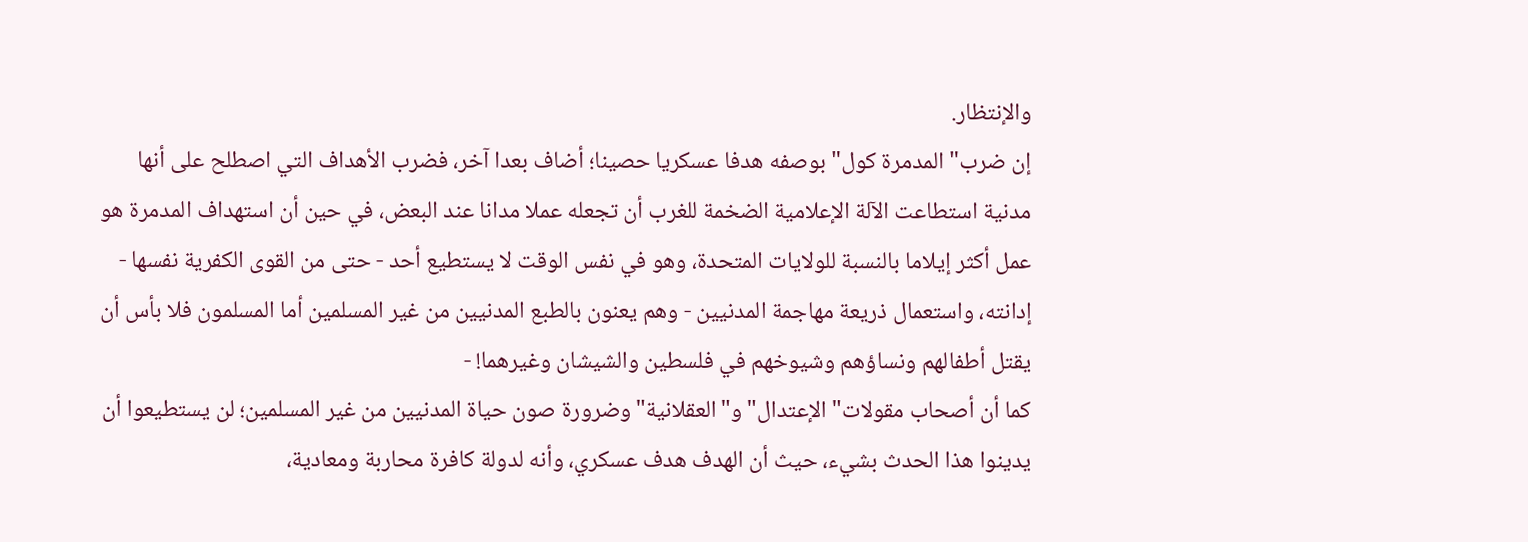والإنتظار.
إن ضرب"المدمرة كول"بوصفه هدفا عسكريا حصينا؛ أضاف بعدا آخر، فضرب الأهداف التي اصطلح على أنها مدنية استطاعت الآلة الإعلامية الضخمة للغرب أن تجعله عملا مدانا عند البعض، في حين أن استهداف المدمرة هو عمل أكثر إيلاما بالنسبة للولايات المتحدة، وهو في نفس الوقت لا يستطيع أحد - حتى من القوى الكفرية نفسها - إدانته، واستعمال ذريعة مهاجمة المدنيين - وهم يعنون بالطبع المدنيين من غير المسلمين أما المسلمون فلا بأس أن يقتل أطفالهم ونساؤهم وشيوخهم في فلسطين والشيشان وغيرهما! -
كما أن أصحاب مقولات"الإعتدال"و"العقلانية"وضرورة صون حياة المدنيين من غير المسلمين؛ لن يستطيعوا أن يدينوا هذا الحدث بشيء، حيث أن الهدف هدف عسكري، وأنه لدولة كافرة محاربة ومعادية،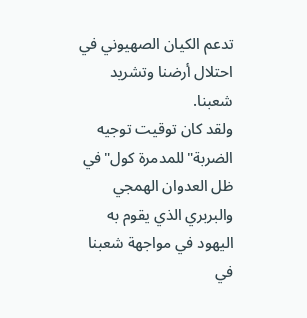تدعم الكيان الصهيوني في احتلال أرضنا وتشريد شعبنا.
ولقد كان توقيت توجيه الضربة"للمدمرة كول"في ظل العدوان الهمجي والبربري الذي يقوم به اليهود في مواجهة شعبنا في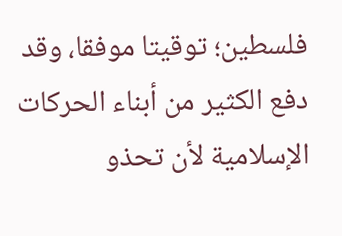فلسطين؛ توقيتا موفقا، وقد دفع الكثير من أبناء الحركات الإسلامية لأن تحذو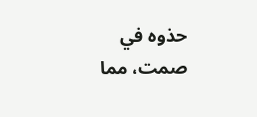حذوه في صمت، مما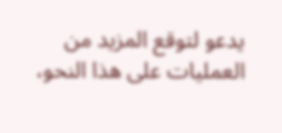يدعو لتوقع المزيد من العمليات على هذا النحو،